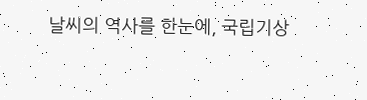날씨의 역사를 한눈에, 국립기상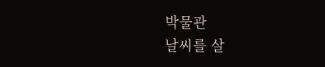박물관
날씨를 살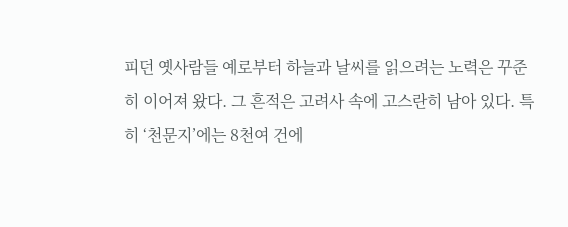피던 옛사람들 예로부터 하늘과 날씨를 읽으려는 노력은 꾸준히 이어져 왔다. 그 흔적은 고려사 속에 고스란히 남아 있다. 특히 ‘천문지’에는 8천여 건에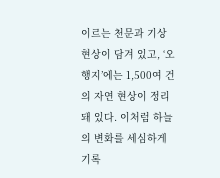이르는 천문과 기상 현상이 담겨 있고, ‘오행지’에는 1,500여 건의 자연 현상이 정리돼 있다. 이처럼 하늘의 변화를 세심하게 기록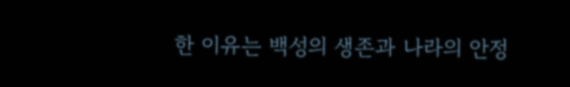한 이유는 백성의 생존과 나라의 안정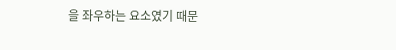을 좌우하는 요소였기 때문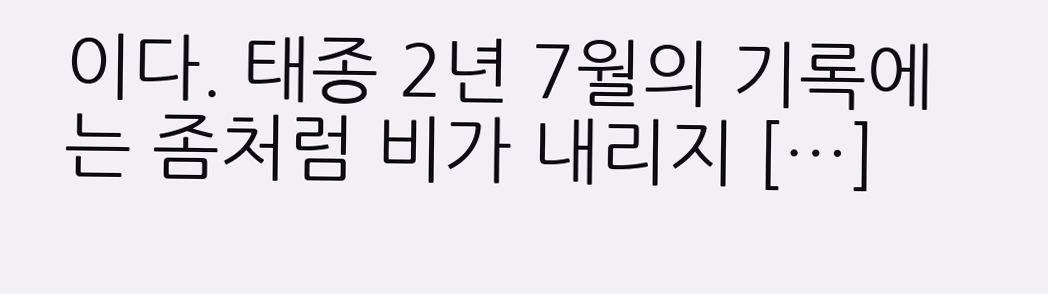이다. 태종 2년 7월의 기록에는 좀처럼 비가 내리지 […]